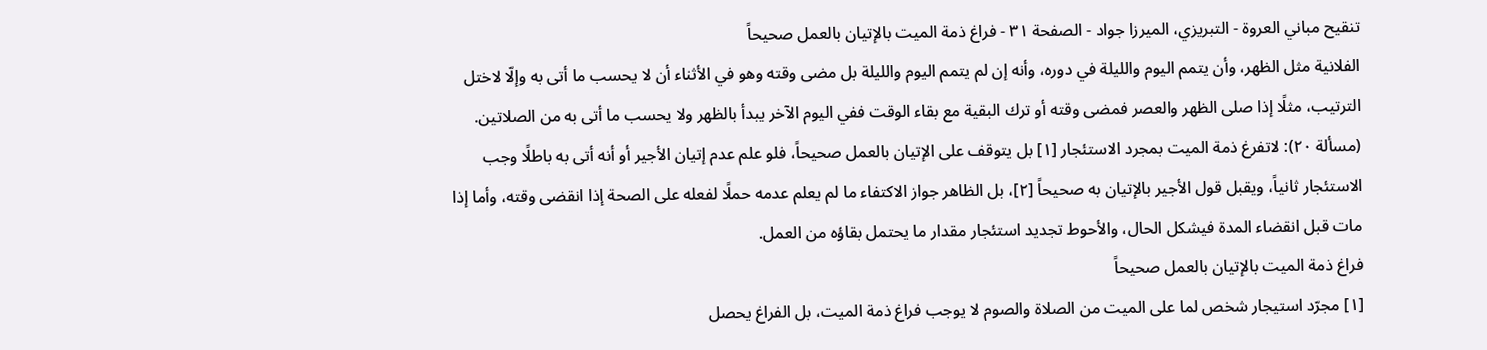تنقيح مباني العروة - التبريزي، الميرزا جواد - الصفحة ٣١ - فراغ ذمة الميت بالإتيان بالعمل صحيحاً
الفلانية مثل الظهر، وأن يتمم اليوم والليلة في دوره، وأنه إن لم يتمم اليوم والليلة بل مضى وقته وهو في الأثناء أن لا يحسب ما أتى به وإلّا لاختل الترتيب، مثلًا إذا صلى الظهر والعصر فمضى وقته أو ترك البقية مع بقاء الوقت ففي اليوم الآخر يبدأ بالظهر ولا يحسب ما أتى به من الصلاتين.
(مسألة ٢٠): لاتفرغ ذمة الميت بمجرد الاستئجار [١] بل يتوقف على الإتيان بالعمل صحيحاً، فلو علم عدم إتيان الأجير أو أنه أتى به باطلًا وجب الاستئجار ثانياً، ويقبل قول الأجير بالإتيان به صحيحاً [٢]، بل الظاهر جواز الاكتفاء ما لم يعلم عدمه حملًا لفعله على الصحة إذا انقضى وقته، وأما إذا مات قبل انقضاء المدة فيشكل الحال، والأحوط تجديد استئجار مقدار ما يحتمل بقاؤه من العمل.
فراغ ذمة الميت بالإتيان بالعمل صحيحاً
[١] مجرّد استيجار شخص لما على الميت من الصلاة والصوم لا يوجب فراغ ذمة الميت، بل الفراغ يحصل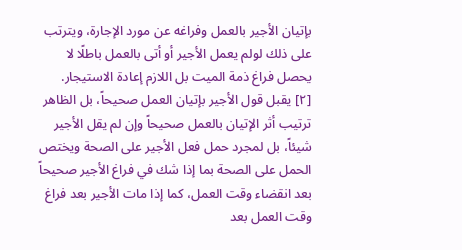بإتيان الأجير بالعمل وفراغه عن مورد الإجارة، ويترتب على ذلك لولم يعمل الأجير أو أتى بالعمل باطلًا لا يحصل فراغ ذمة الميت بل اللازم إعادة الاستيجار.
[٢] يقبل قول الأجير بإتيان العمل صحيحاً، بل الظاهر ترتيب أثر الإتيان بالعمل صحيحاً وإن لم يقل الأجير شيئاً، بل لمجرد حمل فعل الأجير على الصحة ويختص الحمل على الصحة بما إذا شك في فراغ الأجير صحيحاً بعد انقضاء وقت العمل، كما إذا مات الأجير بعد فراغ وقت العمل بعد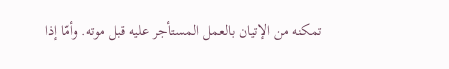تمكنه من الإتيان بالعمل المستأجر عليه قبل موته. وأمّا إذا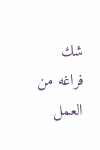شك فراغه من العمل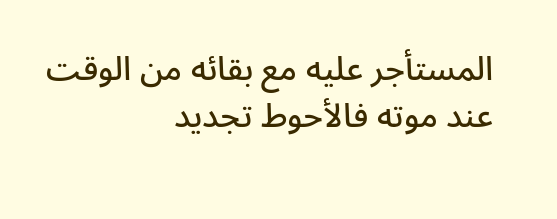المستأجر عليه مع بقائه من الوقت عند موته فالأحوط تجديد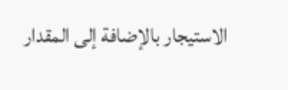الاستيجار بالإضافة إلى المقدار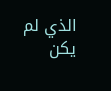الذي لم يكن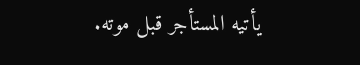يأتيه المستأجر قبل موته.